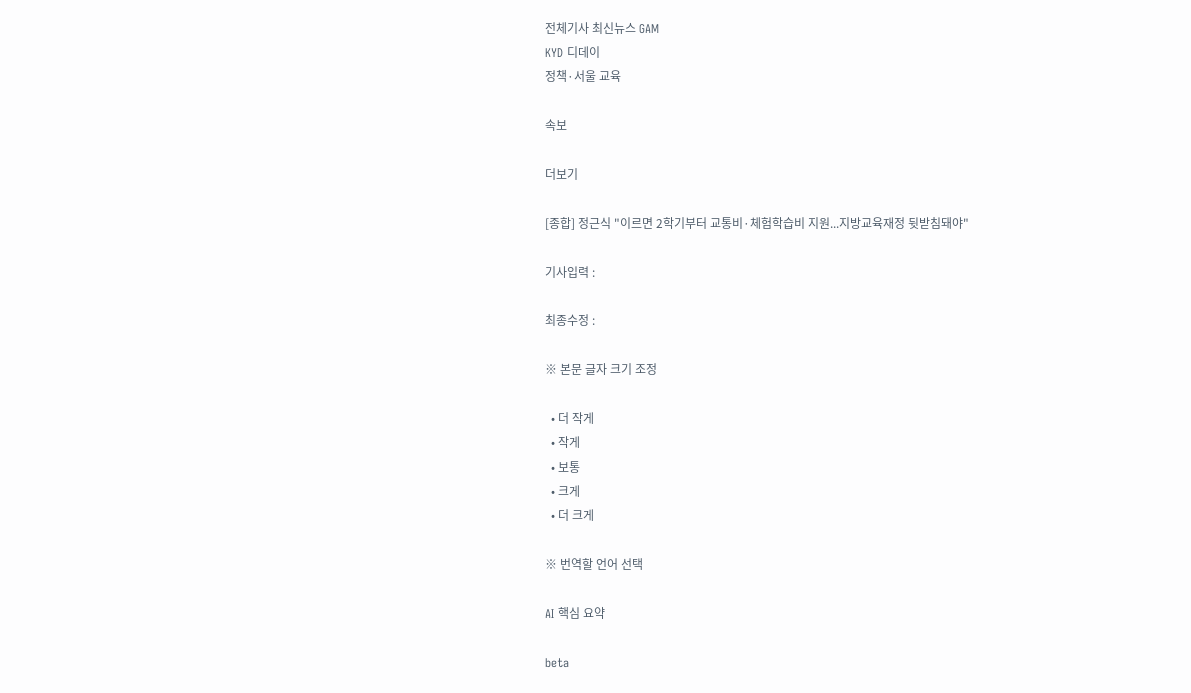전체기사 최신뉴스 GAM
KYD 디데이
정책·서울 교육

속보

더보기

[종합] 정근식 "이르면 2학기부터 교통비·체험학습비 지원...지방교육재정 뒷받침돼야"

기사입력 :

최종수정 :

※ 본문 글자 크기 조정

  • 더 작게
  • 작게
  • 보통
  • 크게
  • 더 크게

※ 번역할 언어 선택

AI 핵심 요약

beta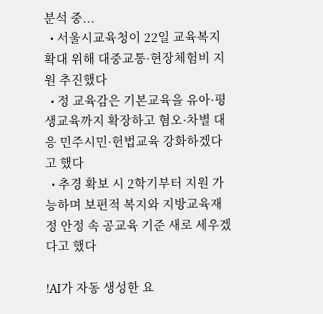분석 중...
  • 서울시교육청이 22일 교육복지 확대 위해 대중교통·현장체험비 지원 추진했다
  • 정 교육감은 기본교육을 유아·평생교육까지 확장하고 혐오·차별 대응 민주시민·헌법교육 강화하겠다고 했다
  • 추경 확보 시 2학기부터 지원 가능하며 보편적 복지와 지방교육재정 안정 속 공교육 기준 새로 세우겠다고 했다

!AI가 자동 생성한 요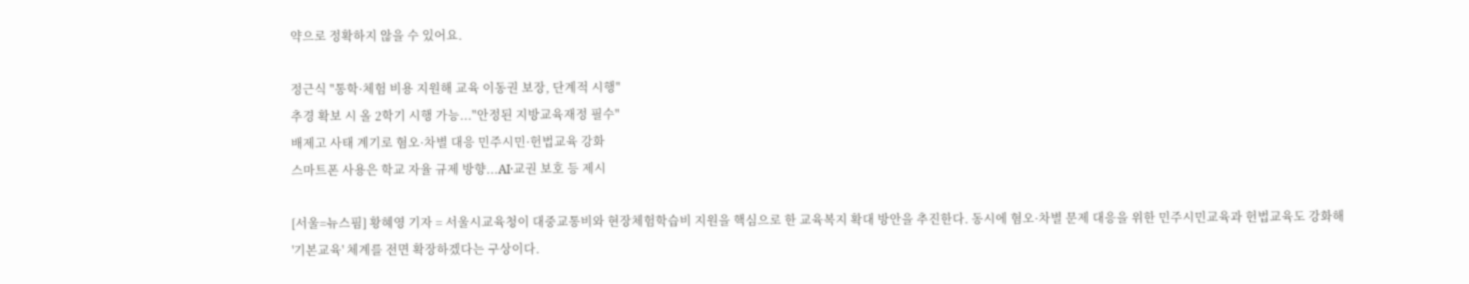약으로 정확하지 않을 수 있어요.

정근식 "통학·체험 비용 지원해 교육 이동권 보장, 단계적 시행"
추경 확보 시 올 2학기 시행 가능..."안정된 지방교육재정 필수"
배제고 사태 계기로 혐오·차별 대응 민주시민·헌법교육 강화
스마트폰 사용은 학교 자율 규제 방향...AI·교권 보호 등 제시

[서울=뉴스핌] 황혜영 기자 = 서울시교육청이 대중교통비와 현장체험학습비 지원을 핵심으로 한 교육복지 확대 방안을 추진한다. 동시에 혐오·차별 문제 대응을 위한 민주시민교육과 헌법교육도 강화해 '기본교육' 체계를 전면 확장하겠다는 구상이다.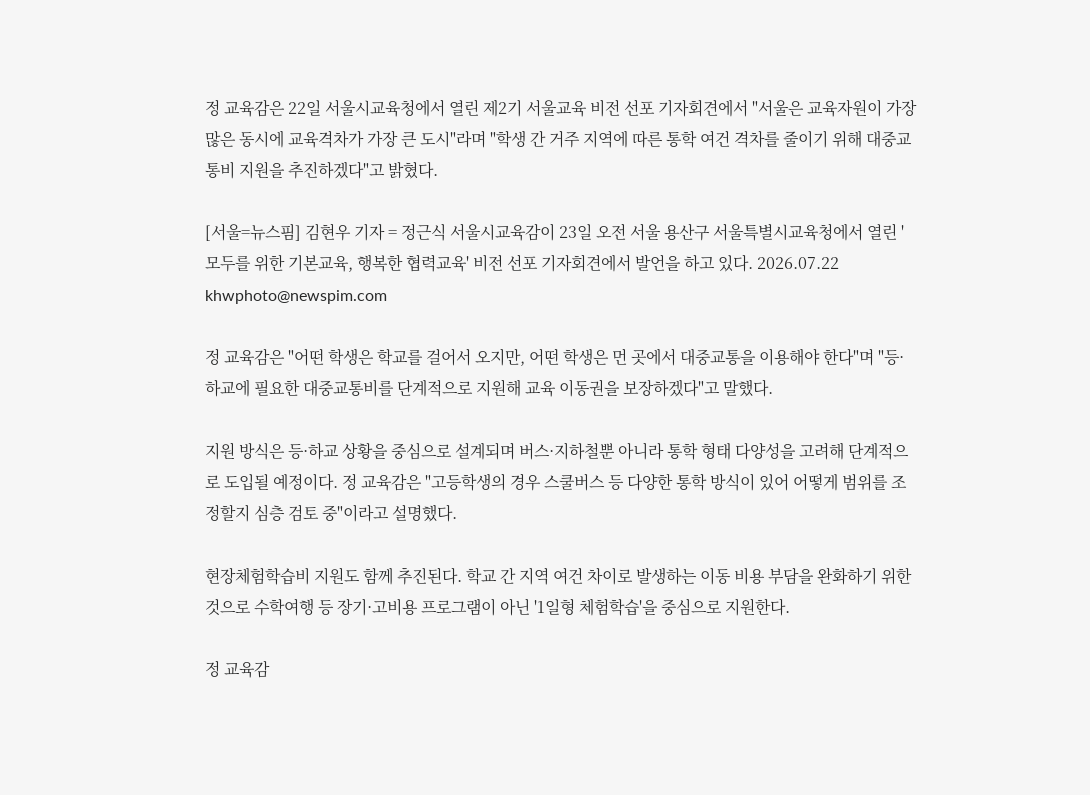정 교육감은 22일 서울시교육청에서 열린 제2기 서울교육 비전 선포 기자회견에서 "서울은 교육자원이 가장 많은 동시에 교육격차가 가장 큰 도시"라며 "학생 간 거주 지역에 따른 통학 여건 격차를 줄이기 위해 대중교통비 지원을 추진하겠다"고 밝혔다.

[서울=뉴스핌] 김현우 기자 = 정근식 서울시교육감이 23일 오전 서울 용산구 서울특별시교육청에서 열린 '모두를 위한 기본교육, 행복한 협력교육' 비전 선포 기자회견에서 발언을 하고 있다. 2026.07.22 khwphoto@newspim.com

정 교육감은 "어떤 학생은 학교를 걸어서 오지만, 어떤 학생은 먼 곳에서 대중교통을 이용해야 한다"며 "등·하교에 필요한 대중교통비를 단계적으로 지원해 교육 이동권을 보장하겠다"고 말했다.

지원 방식은 등·하교 상황을 중심으로 설계되며 버스·지하철뿐 아니라 통학 형태 다양성을 고려해 단계적으로 도입될 예정이다. 정 교육감은 "고등학생의 경우 스쿨버스 등 다양한 통학 방식이 있어 어떻게 범위를 조정할지 심층 검토 중"이라고 설명했다.

현장체험학습비 지원도 함께 추진된다. 학교 간 지역 여건 차이로 발생하는 이동 비용 부담을 완화하기 위한 것으로 수학여행 등 장기·고비용 프로그램이 아닌 '1일형 체험학습'을 중심으로 지원한다.

정 교육감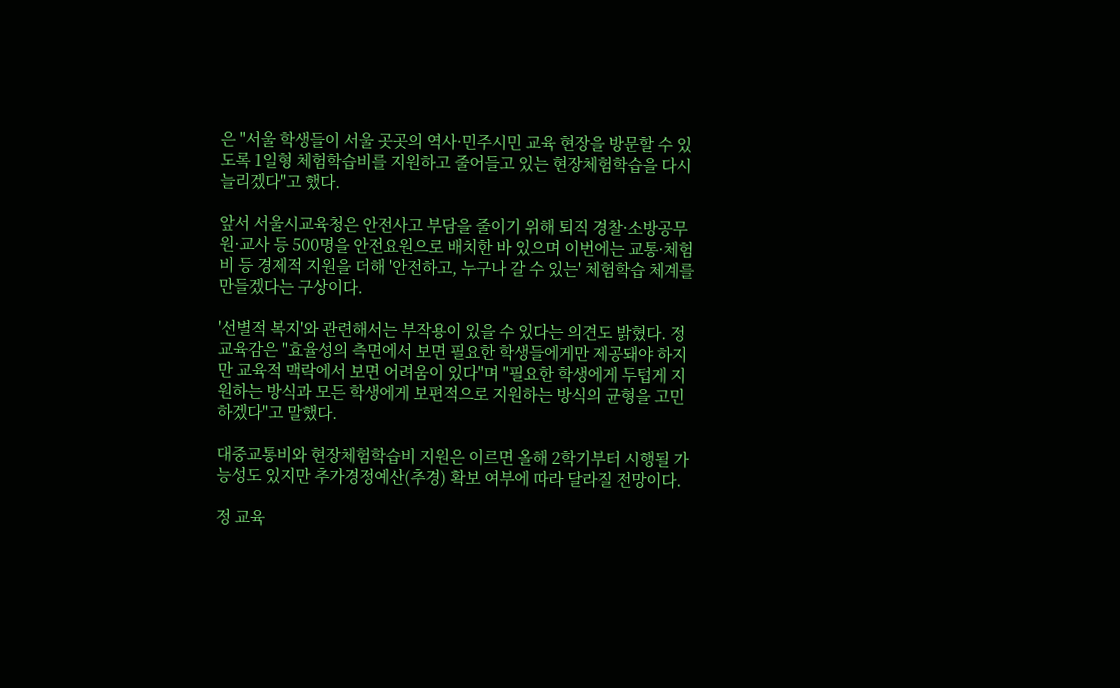은 "서울 학생들이 서울 곳곳의 역사·민주시민 교육 현장을 방문할 수 있도록 1일형 체험학습비를 지원하고 줄어들고 있는 현장체험학습을 다시 늘리겠다"고 했다.

앞서 서울시교육청은 안전사고 부담을 줄이기 위해 퇴직 경찰·소방공무원·교사 등 500명을 안전요원으로 배치한 바 있으며 이번에는 교통·체험비 등 경제적 지원을 더해 '안전하고, 누구나 갈 수 있는' 체험학습 체계를 만들겠다는 구상이다.

'선별적 복지'와 관련해서는 부작용이 있을 수 있다는 의견도 밝혔다. 정 교육감은 "효율성의 측면에서 보면 필요한 학생들에게만 제공돼야 하지만 교육적 맥락에서 보면 어려움이 있다"며 "필요한 학생에게 두텁게 지원하는 방식과 모든 학생에게 보편적으로 지원하는 방식의 균형을 고민하겠다"고 말했다.

대중교통비와 현장체험학습비 지원은 이르면 올해 2학기부터 시행될 가능성도 있지만 추가경정예산(추경) 확보 여부에 따라 달라질 전망이다.

정 교육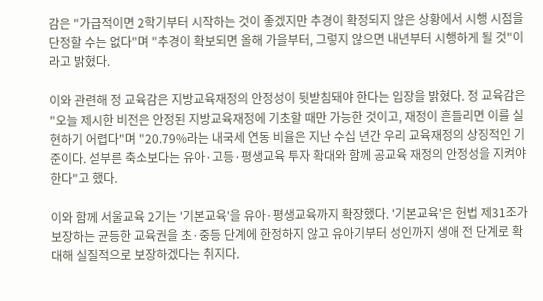감은 "가급적이면 2학기부터 시작하는 것이 좋겠지만 추경이 확정되지 않은 상황에서 시행 시점을 단정할 수는 없다"며 "추경이 확보되면 올해 가을부터, 그렇지 않으면 내년부터 시행하게 될 것"이라고 밝혔다.

이와 관련해 정 교육감은 지방교육재정의 안정성이 뒷받침돼야 한다는 입장을 밝혔다. 정 교육감은 "오늘 제시한 비전은 안정된 지방교육재정에 기초할 때만 가능한 것이고, 재정이 흔들리면 이를 실현하기 어렵다"며 "20.79%라는 내국세 연동 비율은 지난 수십 년간 우리 교육재정의 상징적인 기준이다. 섣부른 축소보다는 유아·고등·평생교육 투자 확대와 함께 공교육 재정의 안정성을 지켜야 한다"고 했다.

이와 함께 서울교육 2기는 '기본교육'을 유아·평생교육까지 확장했다. '기본교육'은 헌법 제31조가 보장하는 균등한 교육권을 초·중등 단계에 한정하지 않고 유아기부터 성인까지 생애 전 단계로 확대해 실질적으로 보장하겠다는 취지다.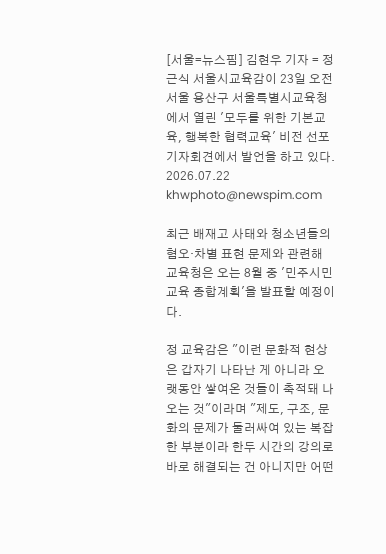[서울=뉴스핌] 김현우 기자 = 정근식 서울시교육감이 23일 오전 서울 용산구 서울특별시교육청에서 열린 '모두를 위한 기본교육, 행복한 협력교육' 비전 선포 기자회견에서 발언을 하고 있다. 2026.07.22 khwphoto@newspim.com

최근 배재고 사태와 청소년들의 혐오·차별 표현 문제와 관련해 교육청은 오는 8월 중 '민주시민교육 종합계획'을 발표할 예정이다.

정 교육감은 "이런 문화적 현상은 갑자기 나타난 게 아니라 오랫동안 쌓여온 것들이 축적돼 나오는 것"이라며 "제도, 구조, 문화의 문제가 둘러싸여 있는 복잡한 부분이라 한두 시간의 강의로 바로 해결되는 건 아니지만 어떤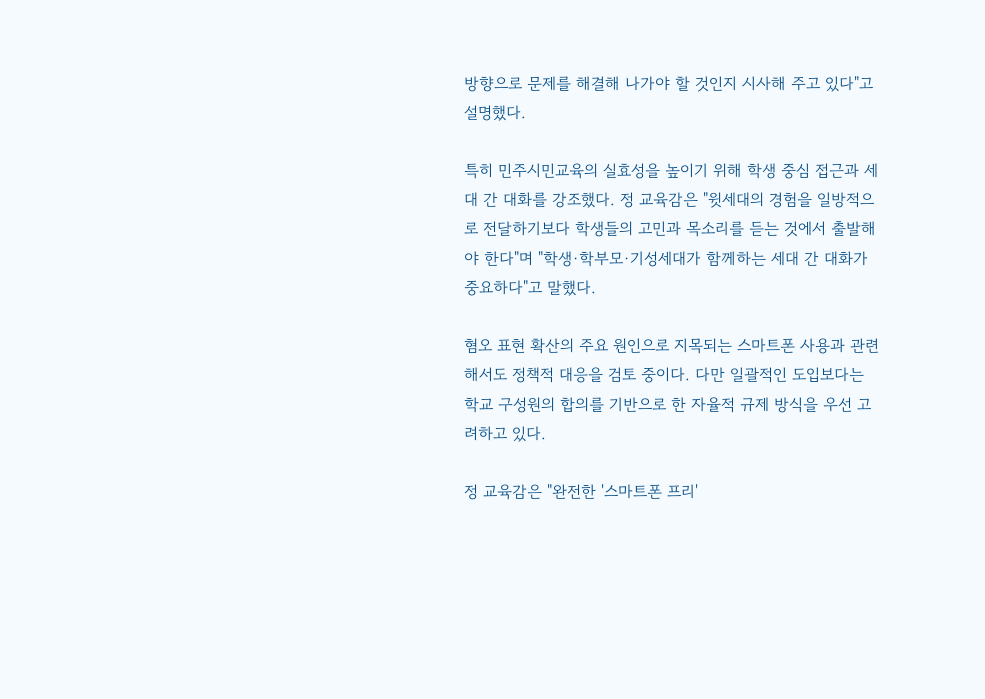방향으로 문제를 해결해 나가야 할 것인지 시사해 주고 있다"고 설명했다.

특히 민주시민교육의 실효성을 높이기 위해 학생 중심 접근과 세대 간 대화를 강조했다. 정 교육감은 "윗세대의 경험을 일방적으로 전달하기보다 학생들의 고민과 목소리를 듣는 것에서 출발해야 한다"며 "학생·학부모·기성세대가 함께하는 세대 간 대화가 중요하다"고 말했다.

혐오 표현 확산의 주요 원인으로 지목되는 스마트폰 사용과 관련해서도 정책적 대응을 검토 중이다. 다만 일괄적인 도입보다는 학교 구성원의 합의를 기반으로 한 자율적 규제 방식을 우선 고려하고 있다.

정 교육감은 "완전한 '스마트폰 프리'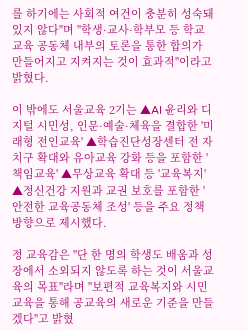를 하기에는 사회적 여건이 충분히 성숙돼 있지 않다"며 "학생·교사·학부모 등 학교 교육 공동체 내부의 토론을 통한 합의가 만들어지고 지켜지는 것이 효과적"이라고 밝혔다.

이 밖에도 서울교육 2기는 ▲AI 윤리와 디지털 시민성, 인문·예술·체육을 결합한 '미래형 전인교육' ▲학습진단성장센터 전 자치구 확대와 유아교육 강화 등을 포함한 '책임교육' ▲무상교육 확대 등 '교육복지' ▲정신건강 지원과 교권 보호를 포함한 '안전한 교육공동체 조성' 등을 주요 정책 방향으로 제시했다.

정 교육감은 "단 한 명의 학생도 배움과 성장에서 소외되지 않도록 하는 것이 서울교육의 목표"라며 "보편적 교육복지와 시민교육을 통해 공교육의 새로운 기준을 만들겠다"고 밝혔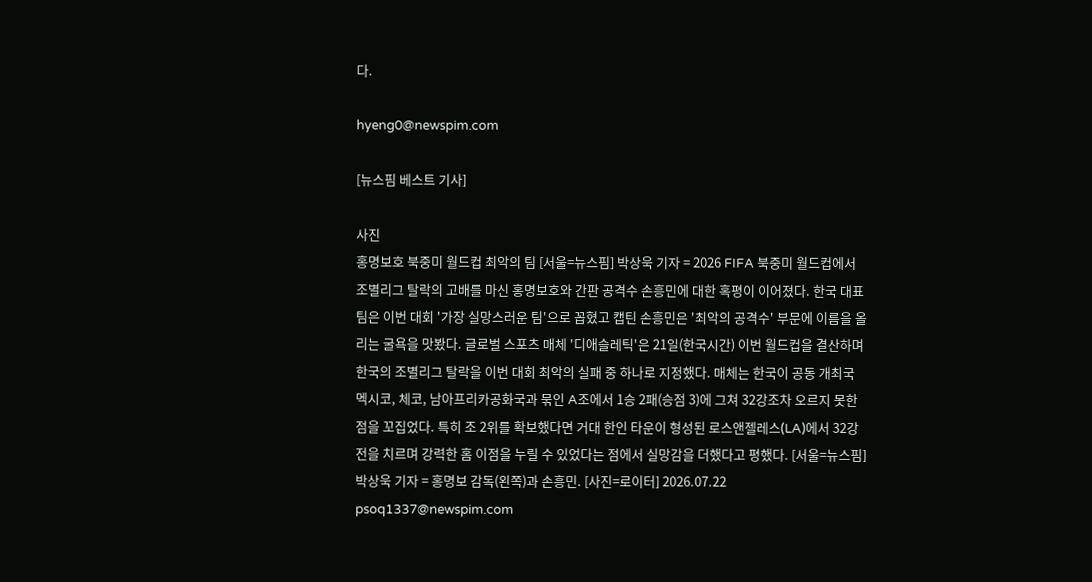다.

hyeng0@newspim.com

[뉴스핌 베스트 기사]

사진
홍명보호 북중미 월드컵 최악의 팀 [서울=뉴스핌] 박상욱 기자 = 2026 FIFA 북중미 월드컵에서 조별리그 탈락의 고배를 마신 홍명보호와 간판 공격수 손흥민에 대한 혹평이 이어졌다. 한국 대표팀은 이번 대회 '가장 실망스러운 팀'으로 꼽혔고 캡틴 손흥민은 '최악의 공격수' 부문에 이름을 올리는 굴욕을 맛봤다. 글로벌 스포츠 매체 '디애슬레틱'은 21일(한국시간) 이번 월드컵을 결산하며 한국의 조별리그 탈락을 이번 대회 최악의 실패 중 하나로 지정했다. 매체는 한국이 공동 개최국 멕시코, 체코, 남아프리카공화국과 묶인 A조에서 1승 2패(승점 3)에 그쳐 32강조차 오르지 못한 점을 꼬집었다. 특히 조 2위를 확보했다면 거대 한인 타운이 형성된 로스앤젤레스(LA)에서 32강전을 치르며 강력한 홈 이점을 누릴 수 있었다는 점에서 실망감을 더했다고 평했다. [서울=뉴스핌] 박상욱 기자 = 홍명보 감독(왼쪽)과 손흥민. [사진=로이터] 2026.07.22 psoq1337@newspim.com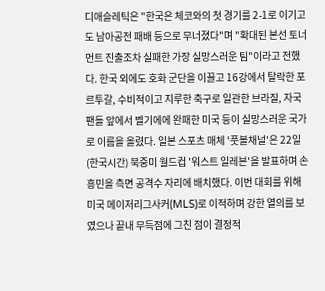디애슬레틱은 "한국은 체코와의 첫 경기를 2-1로 이기고도 남아공전 패배 등으로 무너졌다"며 "확대된 본선 토너먼트 진출조차 실패한 가장 실망스러운 팀"이라고 전했다. 한국 외에도 호화 군단을 이끌고 16강에서 탈락한 포르투갈, 수비적이고 지루한 축구로 일관한 브라질, 자국 팬들 앞에서 벨기에에 완패한 미국 등이 실망스러운 국가로 이름을 올렸다. 일본 스포츠 매체 '풋볼채널'은 22일(한국시간) 북중미 월드컵 '워스트 일레븐'을 발표하며 손흥민을 측면 공격수 자리에 배치했다. 이번 대회를 위해 미국 메이저리그사커(MLS)로 이적하며 강한 열의를 보였으나 끝내 무득점에 그친 점이 결정적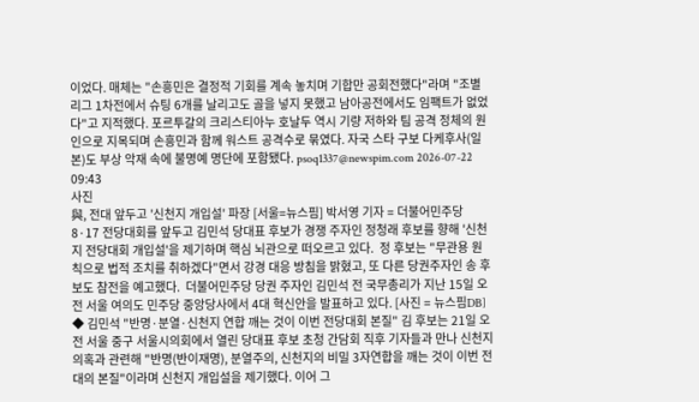이었다. 매체는 "손흥민은 결정적 기회를 계속 놓치며 기합만 공회전했다"라며 "조별리그 1차전에서 슈팅 6개를 날리고도 골을 넣지 못했고 남아공전에서도 임팩트가 없었다"고 지적했다. 포르투갈의 크리스티아누 호날두 역시 기량 저하와 팀 공격 정체의 원인으로 지목되며 손흥민과 함께 워스트 공격수로 묶였다. 자국 스타 구보 다케후사(일본)도 부상 악재 속에 불명예 명단에 포함됐다. psoq1337@newspim.com 2026-07-22 09:43
사진
與, 전대 앞두고 '신천지 개입설' 파장 [서울=뉴스핌] 박서영 기자 = 더불어민주당 8·17 전당대회를 앞두고 김민석 당대표 후보가 경쟁 주자인 정청래 후보를 향해 '신천지 전당대회 개입설'을 제기하며 핵심 뇌관으로 떠오르고 있다.  정 후보는 "무관용 원칙으로 법적 조치를 취하겠다"면서 강경 대응 방침을 밝혔고, 또 다른 당권주자인 송 후보도 참전을 예고했다.  더불어민주당 당권 주자인 김민석 전 국무총리가 지난 15일 오전 서울 여의도 민주당 중앙당사에서 4대 혁신안을 발표하고 있다. [사진 = 뉴스핌DB] ◆ 김민석 "반명·분열·신천지 연합 깨는 것이 이번 전당대회 본질" 김 후보는 21일 오전 서울 중구 서울시의회에서 열린 당대표 후보 초청 간담회 직후 기자들과 만나 신천지 의혹과 관련해 "반명(반이재명), 분열주의, 신천지의 비밀 3자연합을 깨는 것이 이번 전대의 본질"이라며 신천지 개입설을 제기했다. 이어 그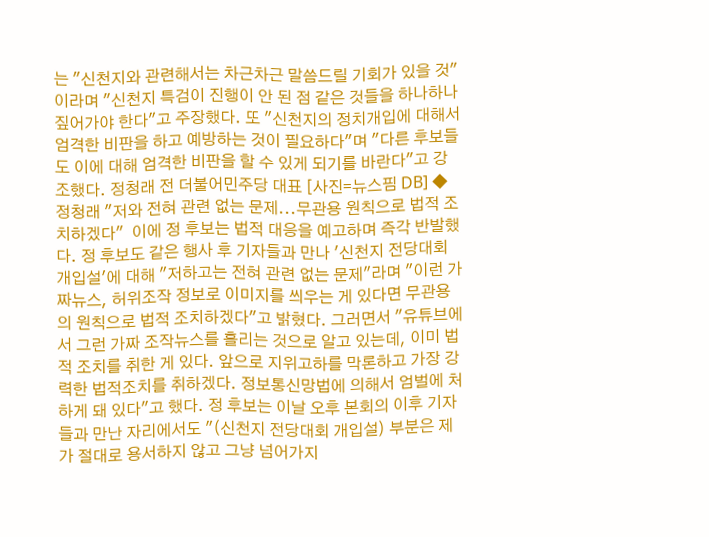는 "신천지와 관련해서는 차근차근 말씀드릴 기회가 있을 것"이라며 "신천지 특검이 진행이 안 된 점 같은 것들을 하나하나 짚어가야 한다"고 주장했다. 또 "신천지의 정치개입에 대해서 엄격한 비판을 하고 예방하는 것이 필요하다"며 "다른 후보들도 이에 대해 엄격한 비판을 할 수 있게 되기를 바란다"고 강조했다. 정청래 전 더불어민주당 대표 [사진=뉴스핌 DB] ◆ 정청래 "저와 전혀 관련 없는 문제...무관용 원칙으로 법적 조치하겠다"  이에 정 후보는 법적 대응을 예고하며 즉각 반발했다. 정 후보도 같은 행사 후 기자들과 만나 '신천지 전당대회 개입설'에 대해 "저하고는 전혀 관련 없는 문제"라며 "이런 가짜뉴스, 허위조작 정보로 이미지를 씌우는 게 있다면 무관용의 원칙으로 법적 조치하겠다"고 밝혔다. 그러면서 "유튜브에서 그런 가짜 조작뉴스를 흘리는 것으로 알고 있는데, 이미 법적 조치를 취한 게 있다. 앞으로 지위고하를 막론하고 가장 강력한 법적조치를 취하겠다. 정보통신망법에 의해서 엄벌에 처하게 돼 있다"고 했다. 정 후보는 이날 오후 본회의 이후 기자들과 만난 자리에서도 "(신천지 전당대회 개입설) 부분은 제가 절대로 용서하지 않고 그냥 넘어가지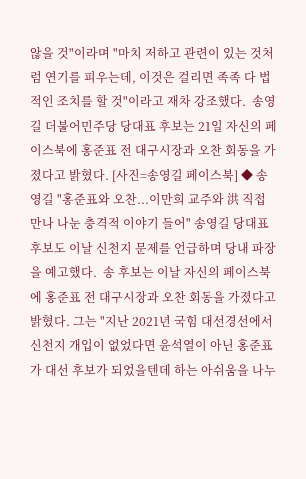않을 것"이라며 "마치 저하고 관련이 있는 것처럼 연기를 피우는데, 이것은 걸리면 족족 다 법적인 조치를 할 것"이라고 재차 강조했다.  송영길 더불어민주당 당대표 후보는 21일 자신의 페이스북에 홍준표 전 대구시장과 오찬 회동을 가졌다고 밝혔다. [사진=송영길 페이스북] ◆ 송영길 "홍준표와 오찬...이만희 교주와 洪 직접 만나 나눈 충격적 이야기 들어" 송영길 당대표 후보도 이날 신천지 문제를 언급하며 당내 파장을 예고했다.  송 후보는 이날 자신의 페이스북에 홍준표 전 대구시장과 오찬 회동을 가졌다고 밝혔다. 그는 "지난 2021년 국힘 대선경선에서 신천지 개입이 없었다면 윤석열이 아닌 홍준표가 대선 후보가 되었을텐데 하는 아쉬움을 나누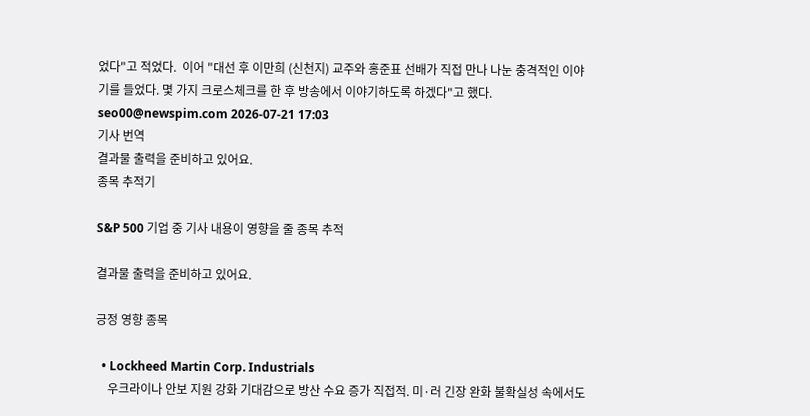었다"고 적었다.  이어 "대선 후 이만희 (신천지) 교주와 홍준표 선배가 직접 만나 나눈 충격적인 이야기를 들었다. 몇 가지 크로스체크를 한 후 방송에서 이야기하도록 하겠다"고 했다.  seo00@newspim.com 2026-07-21 17:03
기사 번역
결과물 출력을 준비하고 있어요.
종목 추적기

S&P 500 기업 중 기사 내용이 영향을 줄 종목 추적

결과물 출력을 준비하고 있어요.

긍정 영향 종목

  • Lockheed Martin Corp. Industrials
    우크라이나 안보 지원 강화 기대감으로 방산 수요 증가 직접적. 미·러 긴장 완화 불확실성 속에서도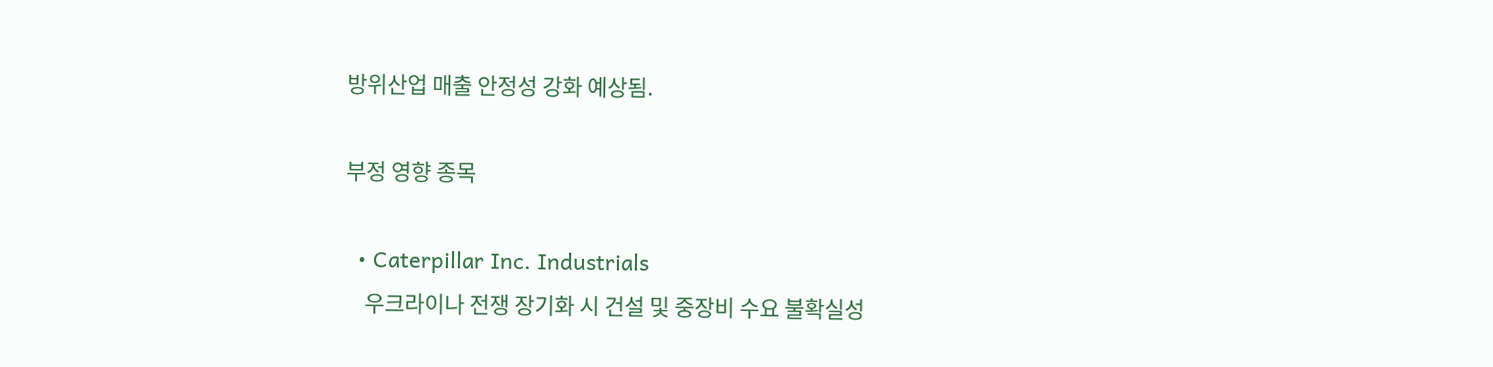방위산업 매출 안정성 강화 예상됨.

부정 영향 종목

  • Caterpillar Inc. Industrials
    우크라이나 전쟁 장기화 시 건설 및 중장비 수요 불확실성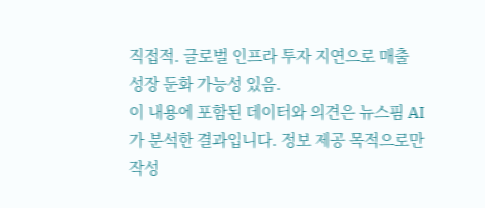직접적. 글로벌 인프라 투자 지연으로 매출 성장 둔화 가능성 있음.
이 내용에 포함된 데이터와 의견은 뉴스핌 AI가 분석한 결과입니다. 정보 제공 목적으로만 작성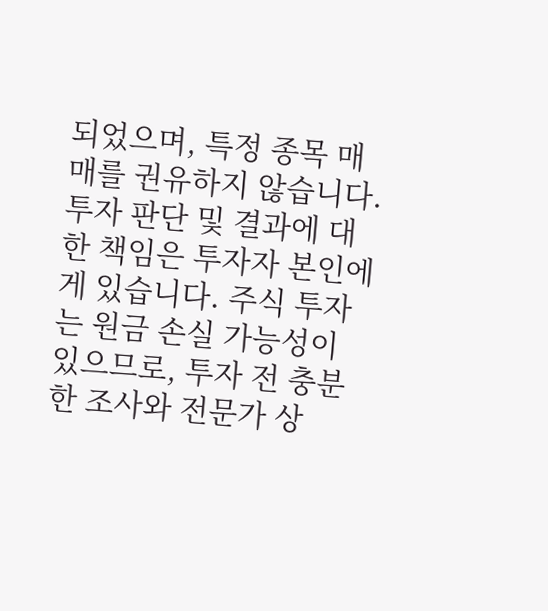되었으며, 특정 종목 매매를 권유하지 않습니다. 투자 판단 및 결과에 대한 책임은 투자자 본인에게 있습니다. 주식 투자는 원금 손실 가능성이 있으므로, 투자 전 충분한 조사와 전문가 상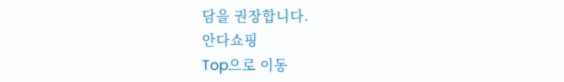담을 권장합니다.
안다쇼핑
Top으로 이동